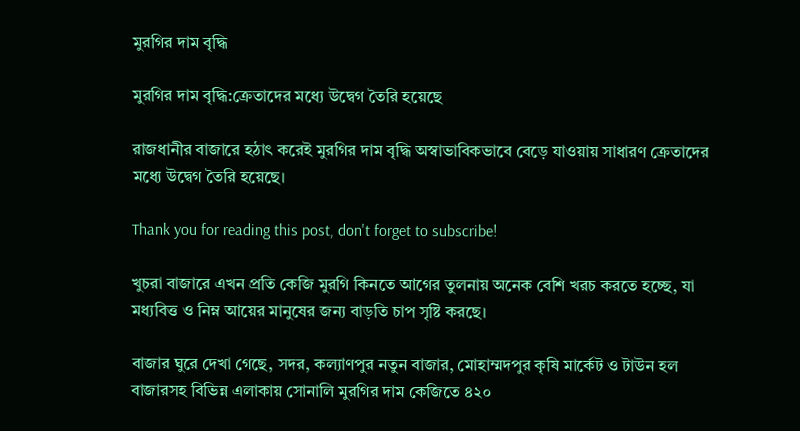মুরগির দাম বৃদ্ধি

মুরগির দাম বৃদ্ধি:ক্রেতাদের মধ্যে উদ্বেগ তৈরি হয়েছে

রাজধানীর বাজারে হঠাৎ করেই মুরগির দাম বৃদ্ধি অস্বাভাবিকভাবে বেড়ে যাওয়ায় সাধারণ ক্রেতাদের মধ্যে উদ্বেগ তৈরি হয়েছে।

Thank you for reading this post, don't forget to subscribe!

খুচরা বাজারে এখন প্রতি কেজি মুরগি কিনতে আগের তুলনায় অনেক বেশি খরচ করতে হচ্ছে, যা মধ্যবিত্ত ও নিম্ন আয়ের মানুষের জন্য বাড়তি চাপ সৃষ্টি করছে।

বাজার ঘুরে দেখা গেছে, সদর, কল্যাণপুর নতুন বাজার, মোহাম্মদপুর কৃষি মার্কেট ও টাউন হল বাজারসহ বিভিন্ন এলাকায় সোনালি মুরগির দাম কেজিতে ৪২০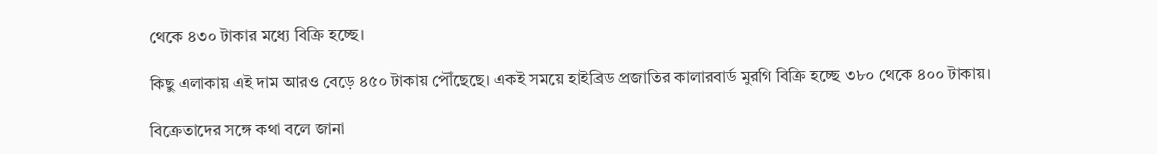থেকে ৪৩০ টাকার মধ্যে বিক্রি হচ্ছে।

কিছু এলাকায় এই দাম আরও বেড়ে ৪৫০ টাকায় পৌঁছেছে। একই সময়ে হাইব্রিড প্রজাতির কালারবার্ড মুরগি বিক্রি হচ্ছে ৩৮০ থেকে ৪০০ টাকায়।

বিক্রেতাদের সঙ্গে কথা বলে জানা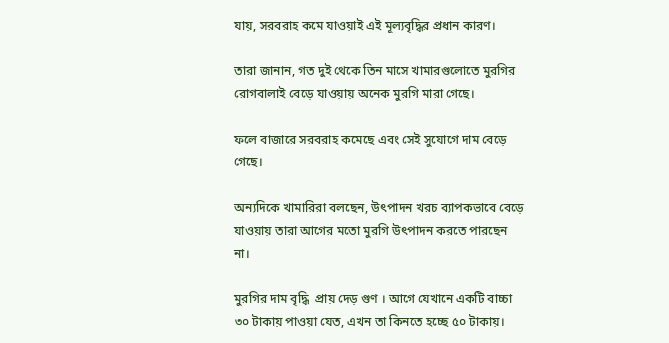যায়, সরবরাহ কমে যাওয়াই এই মূল্যবৃদ্ধির প্রধান কারণ।

তারা জানান, গত দুই থেকে তিন মাসে খামারগুলোতে মুরগির রোগবালাই বেড়ে যাওয়ায় অনেক মুরগি মারা গেছে।

ফলে বাজারে সরবরাহ কমেছে এবং সেই সুযোগে দাম বেড়ে গেছে।

অন্যদিকে খামারিরা বলছেন, উৎপাদন খরচ ব্যাপকভাবে বেড়ে যাওয়ায় তারা আগের মতো মুরগি উৎপাদন করতে পারছেন না।

মুরগির দাম বৃদ্ধি  প্রায় দেড় গুণ । আগে যেখানে একটি বাচ্চা ৩০ টাকায় পাওয়া যেত, এখন তা কিনতে হচ্ছে ৫০ টাকায়।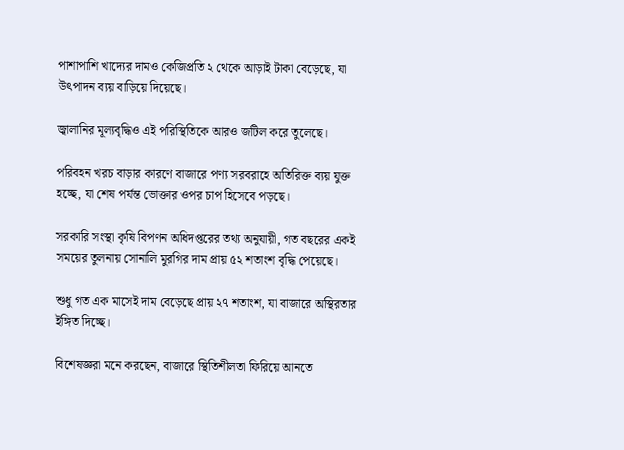পাশাপাশি খাদ্যের দামও কেজিপ্রতি ২ থেকে আড়াই টাকা বেড়েছে, যা উৎপাদন ব্যয় বাড়িয়ে দিয়েছে।

জ্বালানির মূল্যবৃদ্ধিও এই পরিস্থিতিকে আরও জটিল করে তুলেছে।

পরিবহন খরচ বাড়ার কারণে বাজারে পণ্য সরবরাহে অতিরিক্ত ব্যয় যুক্ত হচ্ছে, যা শেষ পর্যন্ত ভোক্তার ওপর চাপ হিসেবে পড়ছে।

সরকারি সংস্থা কৃষি বিপণন অধিদপ্তরের তথ্য অনুযায়ী, গত বছরের একই সময়ের তুলনায় সোনালি মুরগির দাম প্রায় ৫২ শতাংশ বৃদ্ধি পেয়েছে।

শুধু গত এক মাসেই দাম বেড়েছে প্রায় ২৭ শতাংশ, যা বাজারে অস্থিরতার ইঙ্গিত দিচ্ছে।

বিশেষজ্ঞরা মনে করছেন, বাজারে স্থিতিশীলতা ফিরিয়ে আনতে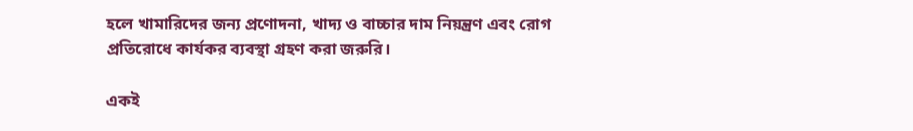হলে খামারিদের জন্য প্রণোদনা, খাদ্য ও বাচ্চার দাম নিয়ন্ত্রণ এবং রোগ প্রতিরোধে কার্যকর ব্যবস্থা গ্রহণ করা জরুরি।

একই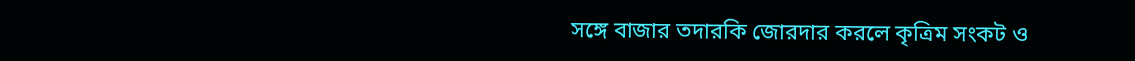সঙ্গে বাজার তদারকি জোরদার করলে কৃত্রিম সংকট ও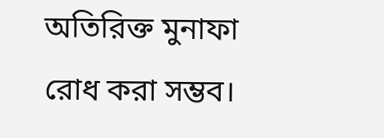অতিরিক্ত মুনাফা রোধ করা সম্ভব।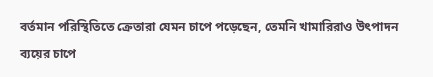বর্তমান পরিস্থিতিতে ক্রেতারা যেমন চাপে পড়েছেন, তেমনি খামারিরাও উৎপাদন ব্যয়ের চাপে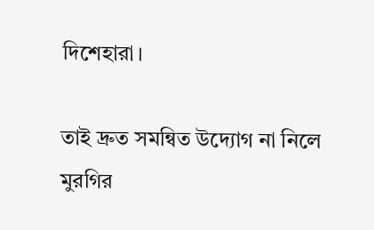দিশেহারা।

তাই দ্রুত সমন্বিত উদ্যোগ না নিলে মুরগির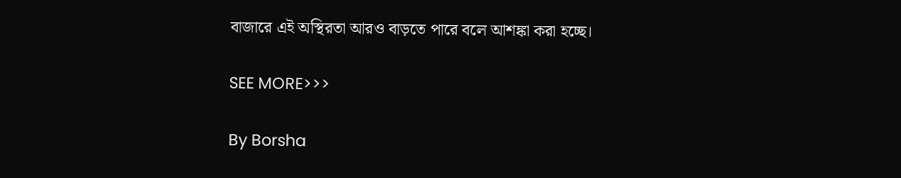বাজারে এই অস্থিরতা আরও বাড়তে পারে বলে আশঙ্কা করা হচ্ছে।

SEE MORE>>>

By Borsha